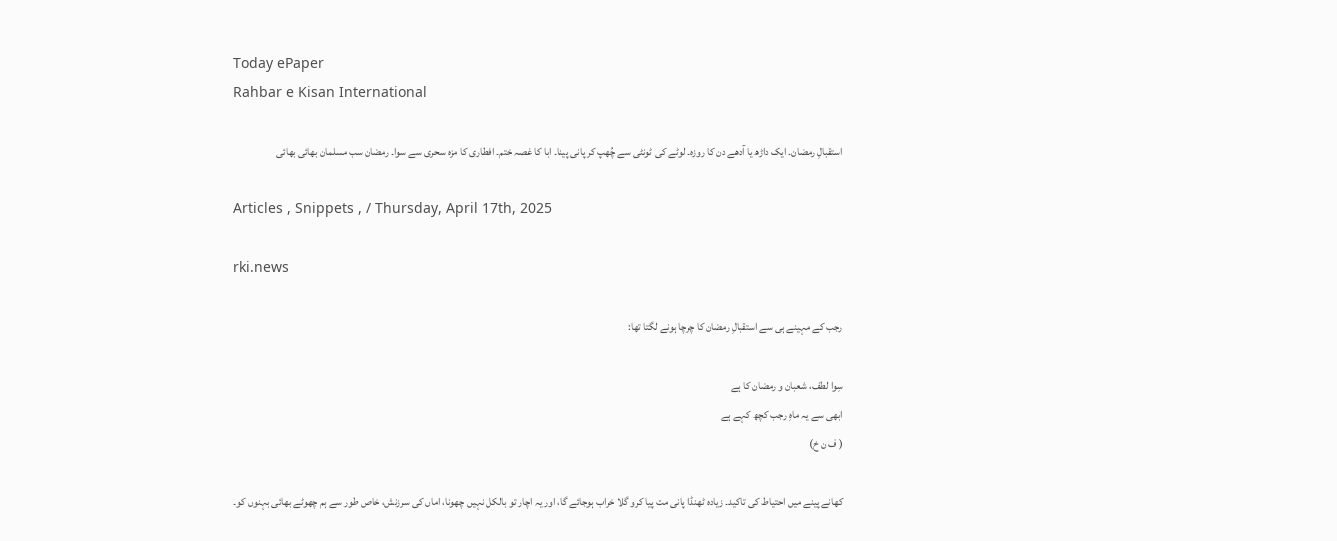Today ePaper
Rahbar e Kisan International

استقبالِ رمضان۔ ایک داڑھ یا آدھے دن کا روزہ۔ لوٹے کی ٹونٹی سے چُھپ کر پانی پینا۔ ابا کا غصہ ختم۔ افطاری کا مزہ سحری سے سوا۔ رمضان سب مسلمان بھائی بھائی

Articles , Snippets , / Thursday, April 17th, 2025

rki.news

رجب کے مہینے ہی سے استقبالِ رمضان کا چرچا ہونے لگتا تھا:

سِوا لطف، شعبان و رمضان کا ہے
ابھی سے یہ ماہِ رجب کچھ کہے ہے
( ف ن خ)

کھانے پینے میں احتیاط کی تاکید۔ زیادہ ٹھنڈا پانی مت پیا کرو گلا خراب ہوجائے گا، اور یہ اچار تو بالکل نہیں چھونا، اماں کی سرزنش، خاص طور سے ہم چھوٹے بھائی بہنوں کو۔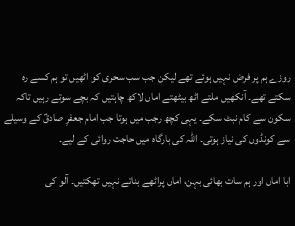روزے ہم پر فرض نہیں ہوئے تھے لیکن جب سب سحری کو اٹھیں تو ہم کسے رہ سکتے تھے۔ آنکھیں ملتے اٹھ بیٹھتے اماں لاکھ چاہتیں کہ بچے سوتے رہیں تاکہ سکون سے کام نبٹ سکے۔ یہی کچھ رجب میں ہوتا جب امام جعفرِ صادقؑ کے وسیلے سے کونڈوں کی نیاز ہوتی۔ اللہ کی بارگاہ میں حاجت روائی کے لیے۔

ابا اماں اور ہم سات بھائی بہن، اماں پراٹھے بناتے نہیں تھکتیں۔ آلو کی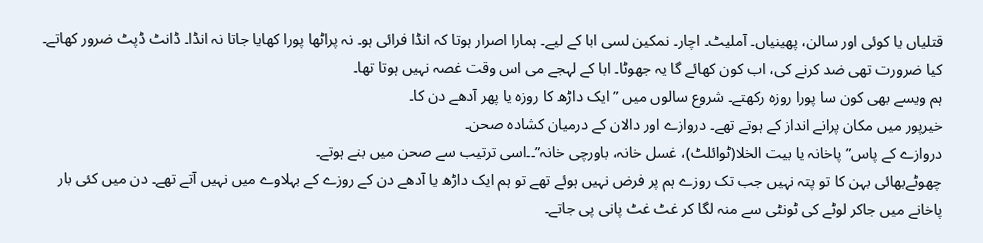قتلیاں یا کوئی اور سالن، پھینیاں۔ آملیٹ۔ اچار۔ نمکین لسی ابا کے لیے۔ ہمارا اصرار ہوتا کہ انڈا فرائی ہو۔ نہ پراٹھا پورا کھایا جاتا نہ انڈا۔ ڈانٹ ڈپٹ ضرور کھاتے۔ کیا ضرورت تھی ضد کرنے کی، اب کون کھائے گا یہ جھوٹا۔ ابا کے لہجے می اس وقت غصہ نہیں ہوتا تھا۔
ہم ویسے بھی کون سا پورا روزہ رکھتے۔ شروع سالوں میں ” ایک داڑھ کا روزہ یا پھر آدھے دن کا۔
خیرپور میں مکان پرانے انداز کے ہوتے تھے۔ دروازے اور دالان کے درمیان کشادہ صحن۔
دروازے کے پاس” پاخانہ یا بیت الخلا(ٹوائلٹ)، غسل خانہ، باورچی خانہ”۔۔اسی ترتیب سے صحن میں بنے ہوتے۔
چھوٹےبھائی بہن کا تو پتہ نہیں جب تک روزے ہم پر فرض نہیں ہوئے تھے تو ہم ایک داڑھ یا آدھے دن کے روزے کے بہلاوے میں نہیں آتے تھے۔ دن میں کئی بار پاخانے میں جاکر لوٹے کی ٹونٹی سے منہ لگا کر غٹ غٹ پانی پی جاتے۔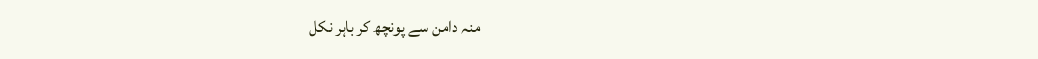منہ دامن سے پونچھ کر باہر نکل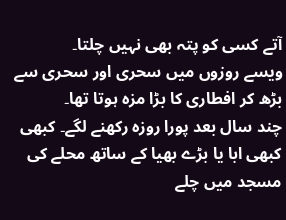آتے کسی کو پتہ بھی نہیں چلتا۔
ویسے روزوں میں سحری اور سحری سے بڑھ کر افطاری کا بڑا مزہ ہوتا تھا۔
چند سال بعد پورا روزہ رکھنے لگے۔ کبھی کبھی ابا یا بڑے بھیا کے ساتھ محلے کی مسجد میں چلے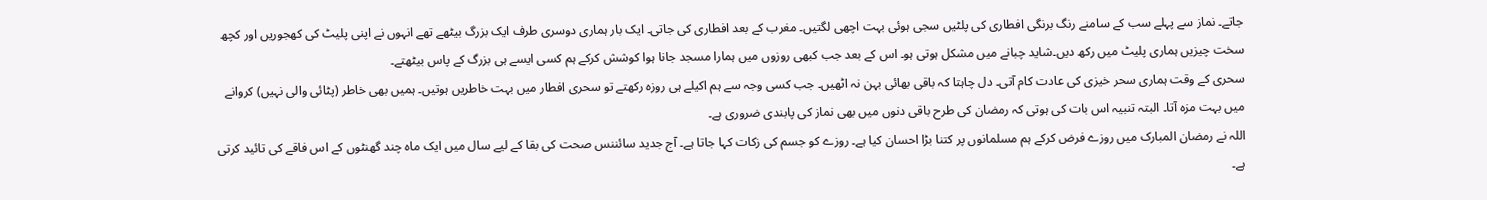جاتے۔ نماز سے پہلے سب کے سامنے رنگ برنگی افطاری کی پلٹیں سجی ہوئی بہت اچھی لگتیں۔ مغرب کے بعد افطاری کی جاتی۔ ایک بار ہماری دوسری طرف ایک بزرگ بیٹھے تھے انہوں نے اپنی پلیٹ کی کھجوریں اور کچھ سخت چیزیں ہماری پلیٹ میں رکھ دیں۔شاید چبانے میں مشکل ہوتی ہو۔ اس کے بعد جب کبھی روزوں میں ہمارا مسجد جانا ہوا کوشش کرکے ہم کسی ایسے ہی بزرگ کے پاس بیٹھتے۔
سحری کے وقت ہماری سحر خیزی کی عادت کام آتی۔ دل چاہتا کہ باقی بھائی بہن نہ اٹھیں۔ جب کسی وجہ سے ہم اکیلے ہی روزہ رکھتے تو سحری افطار میں بہت خاطریں ہوتیں۔ ہمیں بھی خاطر (پٹائی والی نہیں) کروانے میں بہت مزہ آتا۔ البتہ تنبیہ اس بات کی ہوتی کہ رمضان کی طرح باقی دنوں میں بھی نماز کی پابندی ضروری ہے۔
اللہ نے رمضان المبارک میں روزے فرض کرکے ہم مسلمانوں پر کتنا بڑا احسان کیا ہے۔ روزے کو جسم کی زکات کہا جاتا ہے۔ آج جدید سائننس صحت کی بقا کے لیے سال میں ایک ماہ چند گھنٹوں کے اس فاقے کی تائید کرتی ہے۔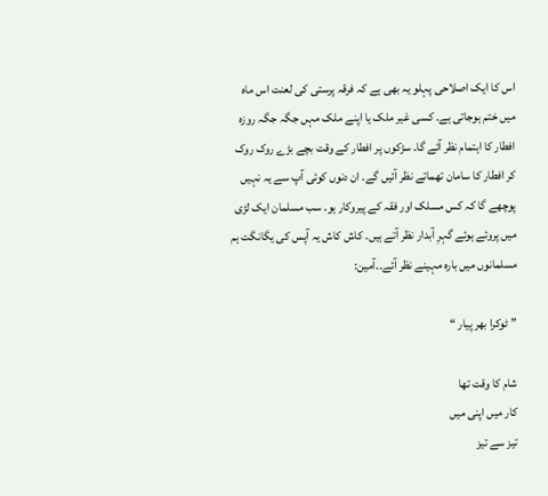اس کا ایک اصلاحی پہلو یہ بھی ہے کہ فرقہ پرستی کی لعنت اس ماہ میں ختم ہوجاتی ہے۔ کسی غیر ملک یا اپنے ملک مہں جگہ جگہ روزہ افطار کا اہتمام نظر آئے گا۔ سڑکوں پر افطار کے وقت بچے بڑے روک روک کر افطار کا سامان تھماتے نظر آئیں گے۔ ان دنوں کوئی آپ سے یہ نہیں پوچھے گا کہ کس مسلک اور فقہ کے پیروکار ہو۔ سب مسلمان ایک لڑی میں پروئے ہوئے گہرِ آبدار نظر آتے ہیں۔ کاش کاش یہ آپس کی یگانگت ہم مسلمانوں میں بارہ مہینے نظر آئے۔۔آمین:

” ٹوکرا بھر پیار “

شام کا وقت تھا
کار میں اپنی میں
تیز سے تیز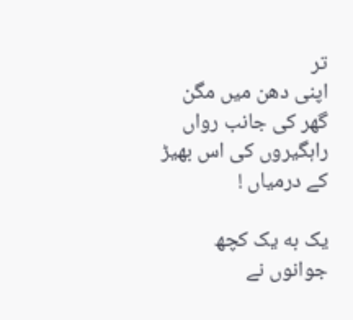تر
اپنی دھن میں مگن
گھر کی جانب رواں
راہگیروں کی اس بھیڑ کے درمیاں !

یک به یک کچھ جوانوں نے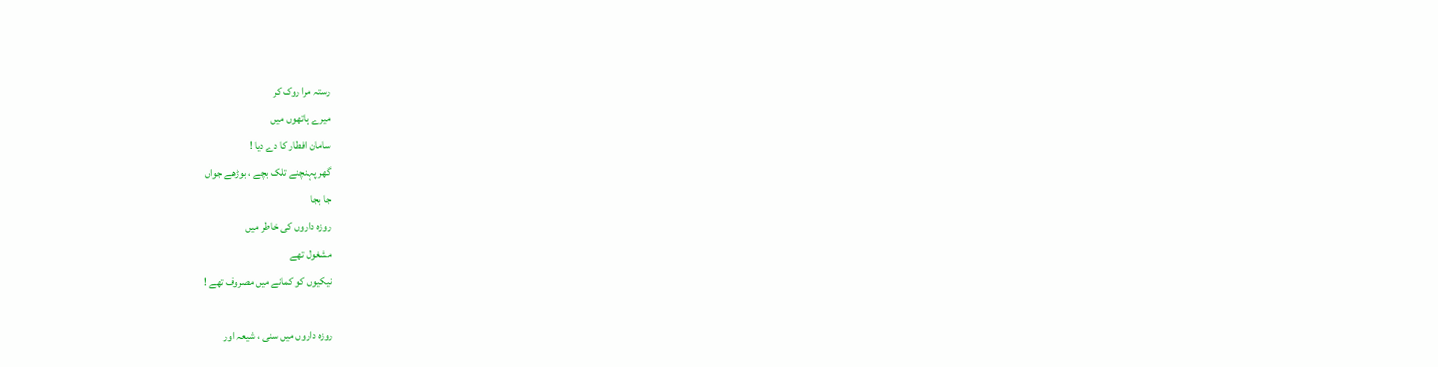رستہ مرا روک کر
میرے ہاتھوں میں
سامان افطار کا دے دیا !
گھر پہنچنے تلک بچے ، بوڑھے جواں
جا بجا
روزہ داروں کی خاطر میں
مشغول تھے
نیکیوں کو کمانے میں مصروف تھے !

روزہ داروں میں سنی ، شیعہ اور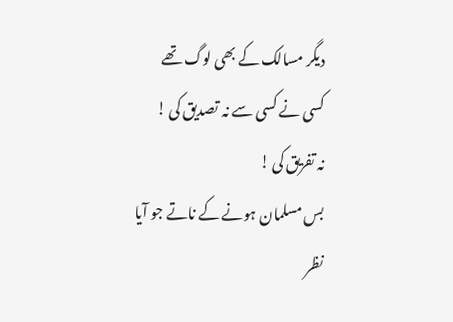دیگر مسالک کے بھی لوگ تھے
کسی نے کسی سے نہ تصدیق کی !
نہ تفریق کی !
بس مسلمان ہونے کے ناتے جو آیا نظر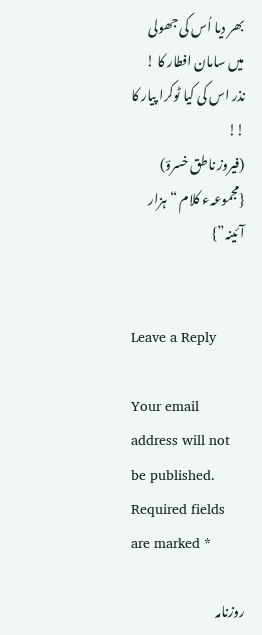بھر دیا اُس کی جھولی میں سامان افطار کا !
نذر اس کی کیا ٹوکرا پیار کا !!
(فیروز ناطق خسروؔ)
{مجموعہء کلام “ہزار آئینہ”}


Leave a Reply

Your email address will not be published. Required fields are marked *

روزنامہ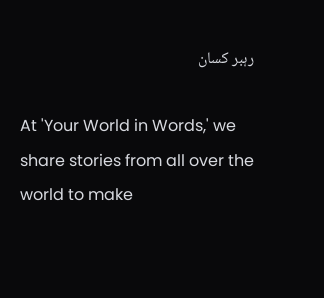رہبر کسان

At 'Your World in Words,' we share stories from all over the world to make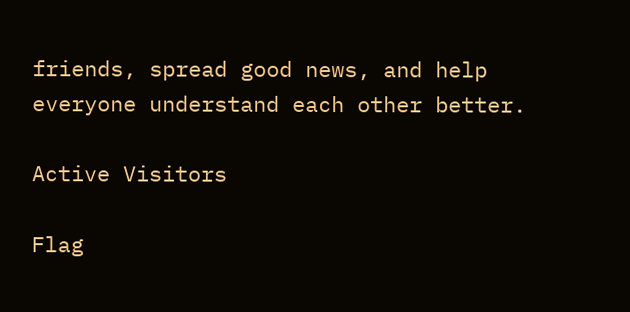friends, spread good news, and help everyone understand each other better.

Active Visitors

Flag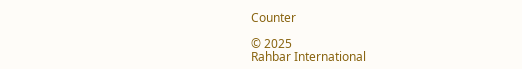Counter

© 2025
Rahbar International